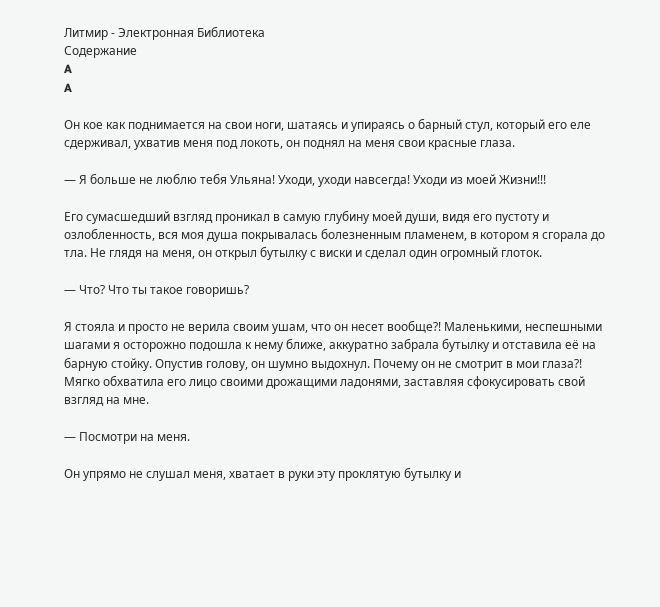Литмир - Электронная Библиотека
Содержание
A
A

Он кое как поднимается на свои ноги, шатаясь и упираясь о барный стул, который его еле сдерживал, ухватив меня под локоть, он поднял на меня свои красные глаза.

— Я больше не люблю тебя Ульяна! Уходи, уходи навсегда! Уходи из моей Жизни!!!

Его сумасшедший взгляд проникал в самую глубину моей души, видя его пустоту и озлобленность, вся моя душа покрывалась болезненным пламенем, в котором я сгорала до тла. Не глядя на меня, он открыл бутылку с виски и сделал один огромный глоток.

— Что? Что ты такое говоришь?

Я стояла и просто не верила своим ушам, что он несет вообще?! Маленькими, неспешными шагами я осторожно подошла к нему ближе, аккуратно забрала бутылку и отставила её на барную стойку. Опустив голову, он шумно выдохнул. Почему он не смотрит в мои глаза?! Мягко обхватила его лицо своими дрожащими ладонями, заставляя сфокусировать свой взгляд на мне.

— Посмотри на меня.

Он упрямо не слушал меня, хватает в руки эту проклятую бутылку и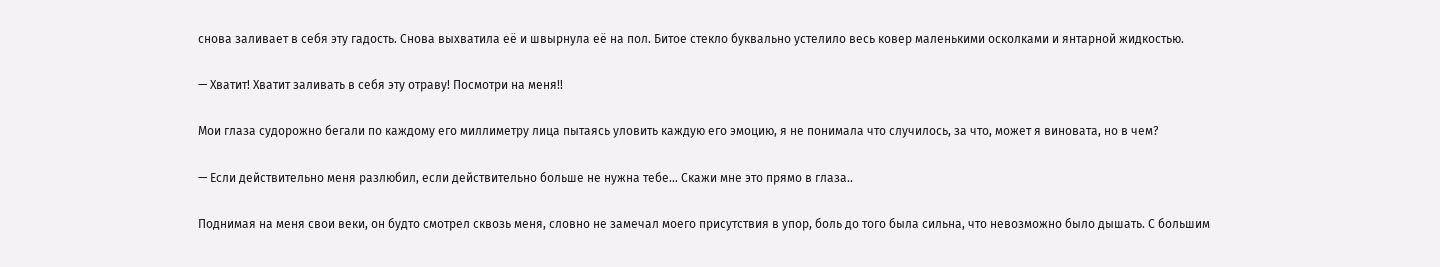снова заливает в себя эту гадость. Снова выхватила её и швырнула её на пол. Битое стекло буквально устелило весь ковер маленькими осколками и янтарной жидкостью.

— Хватит! Хватит заливать в себя эту отраву! Посмотри на меня!!

Мои глаза судорожно бегали по каждому его миллиметру лица пытаясь уловить каждую его эмоцию, я не понимала что случилось, за что, может я виновата, но в чем?

— Если действительно меня разлюбил, если действительно больше не нужна тебе... Скажи мне это прямо в глаза..

Поднимая на меня свои веки, он будто смотрел сквозь меня, словно не замечал моего присутствия в упор, боль до того была сильна, что невозможно было дышать. С большим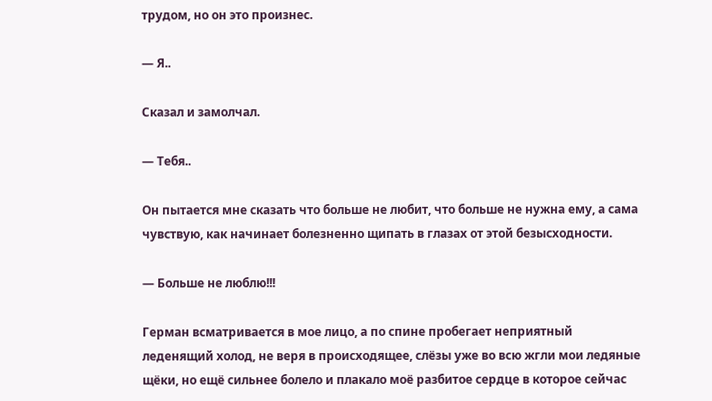трудом, но он это произнес.

— Я..

Сказал и замолчал.

— Тебя..

Он пытается мне сказать что больше не любит, что больше не нужна ему, а сама чувствую, как начинает болезненно щипать в глазах от этой безысходности.

— Больше не люблю!!!

Герман всматривается в мое лицо, а по спине пробегает неприятный леденящий холод, не веря в происходящее, слёзы уже во всю жгли мои ледяные щёки, но ещё сильнее болело и плакало моё разбитое сердце в которое сейчас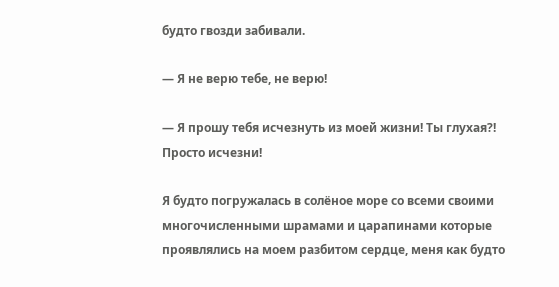будто гвозди забивали.

— Я не верю тебе, не верю!

— Я прошу тебя исчезнуть из моей жизни! Ты глухая?! Просто исчезни!

Я будто погружалась в солёное море со всеми своими многочисленными шрамами и царапинами которые проявлялись на моем разбитом сердце, меня как будто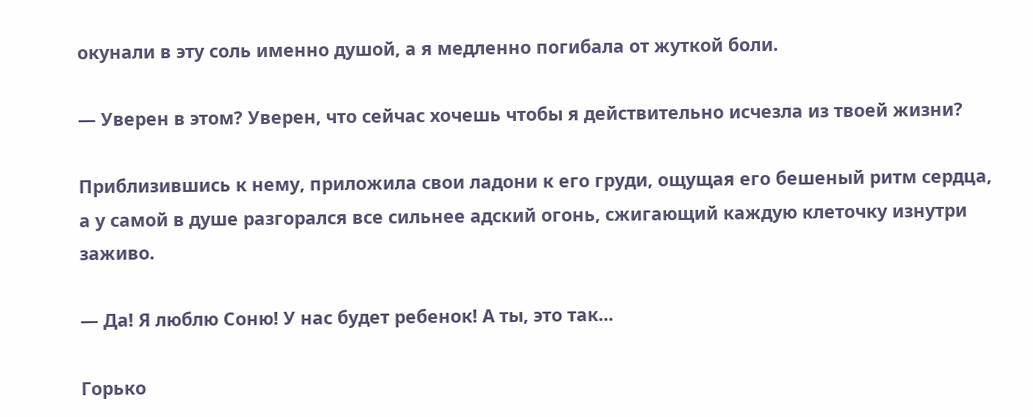окунали в эту соль именно душой, а я медленно погибала от жуткой боли.

— Уверен в этом? Уверен, что сейчас хочешь чтобы я действительно исчезла из твоей жизни?

Приблизившись к нему, приложила свои ладони к его груди, ощущая его бешеный ритм сердца, а у самой в душе разгорался все сильнее адский огонь, сжигающий каждую клеточку изнутри заживо.

— Да! Я люблю Соню! У нас будет ребенок! А ты, это так...

Горько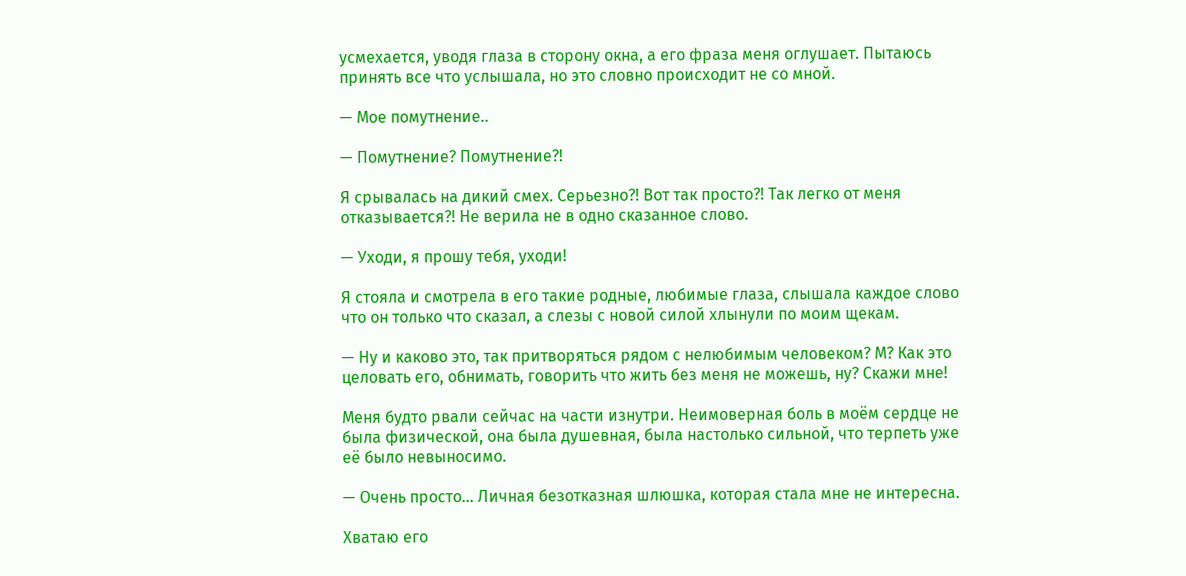усмехается, уводя глаза в сторону окна, а его фраза меня оглушает. Пытаюсь принять все что услышала, но это словно происходит не со мной.

— Мое помутнение..

— Помутнение? Помутнение?!

Я срывалась на дикий смех. Серьезно?! Вот так просто?! Так легко от меня отказывается?! Не верила не в одно сказанное слово.

— Уходи, я прошу тебя, уходи!

Я стояла и смотрела в его такие родные, любимые глаза, слышала каждое слово что он только что сказал, а слезы с новой силой хлынули по моим щекам.

— Ну и каково это, так притворяться рядом с нелюбимым человеком? М? Как это целовать его, обнимать, говорить что жить без меня не можешь, ну? Скажи мне!

Меня будто рвали сейчас на части изнутри. Неимоверная боль в моём сердце не была физической, она была душевная, была настолько сильной, что терпеть уже её было невыносимо.

— Очень просто... Личная безотказная шлюшка, которая стала мне не интересна.

Хватаю его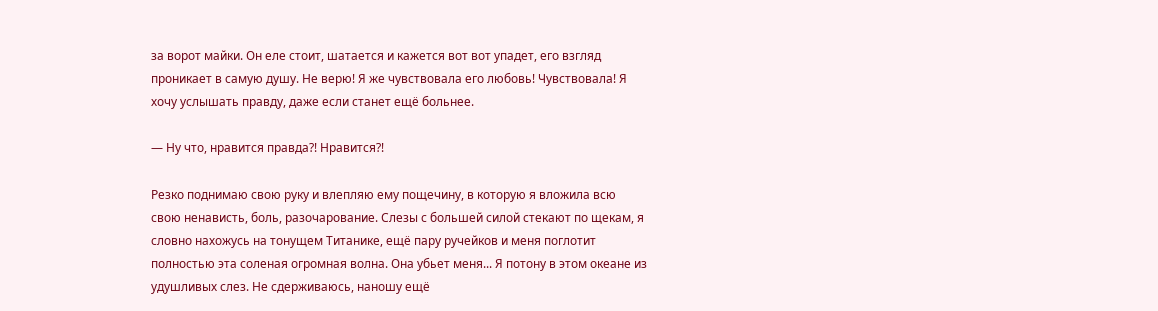за ворот майки. Он еле стоит, шатается и кажется вот вот упадет, его взгляд проникает в самую душу. Не верю! Я же чувствовала его любовь! Чувствовала! Я хочу услышать правду, даже если станет ещё больнее.

— Ну что, нравится правда?! Нравится?!

Резко поднимаю свою руку и влепляю ему пощечину, в которую я вложила всю свою ненависть, боль, разочарование. Слезы с большей силой стекают по щекам, я словно нахожусь на тонущем Титанике, ещё пару ручейков и меня поглотит полностью эта соленая огромная волна. Она убьет меня... Я потону в этом океане из удушливых слез. Не сдерживаюсь, наношу ещё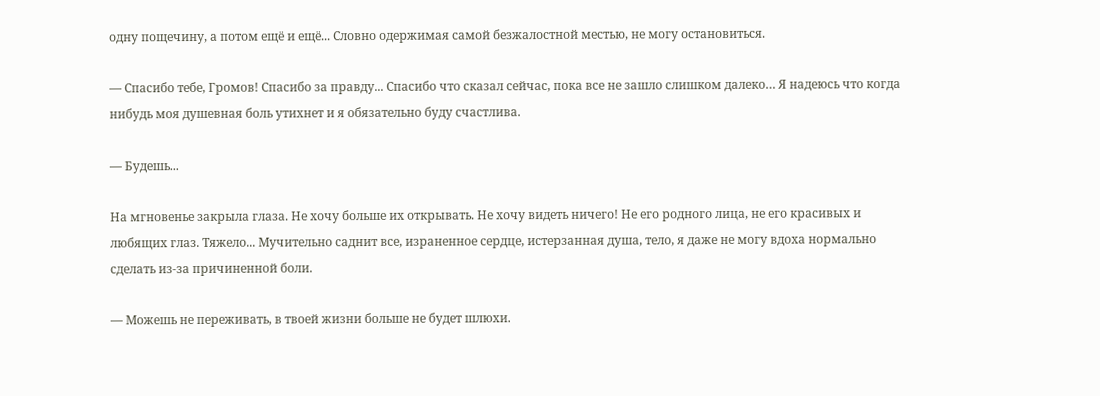одну пощечину, а потом ещё и ещё... Словно одержимая самой безжалостной местью, не могу остановиться.

— Спасибо тебе, Громов! Спасибо за правду... Спасибо что сказал сейчас, пока все не зашло слишком далеко… Я надеюсь что когда нибудь моя душевная боль утихнет и я обязательно буду счастлива.

— Будешь...

На мгновенье закрыла глаза. Не хочу больше их открывать. Не хочу видеть ничего! Не его родного лица, не его красивых и любящих глаз. Тяжело... Мучительно саднит все, израненное сердце, истерзанная душа, тело, я даже не могу вдоха нормально сделать из-за причиненной боли.

— Можешь не переживать, в твоей жизни больше не будет шлюхи.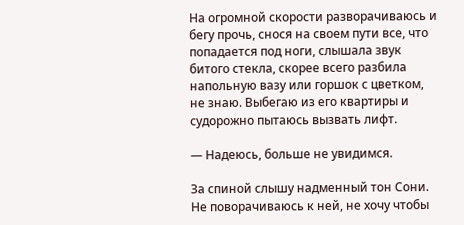На огромной скорости разворачиваюсь и бегу прочь, снося на своем пути все, что попадается под ноги, слышала звук битого стекла, скорее всего разбила напольную вазу или горшок с цветком, не знаю. Выбегаю из его квартиры и судорожно пытаюсь вызвать лифт.

— Надеюсь, больше не увидимся.

За спиной слышу надменный тон Сони. Не поворачиваюсь к ней, не хочу чтобы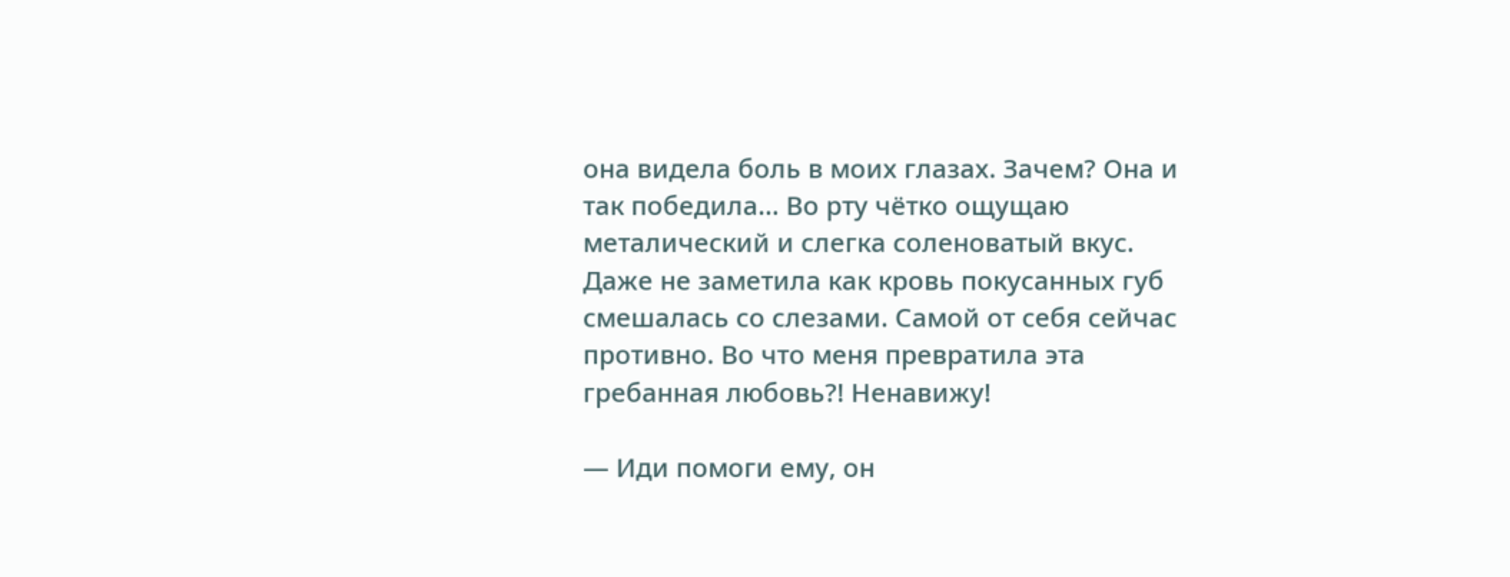она видела боль в моих глазах. Зачем? Она и так победила… Во рту чётко ощущаю металический и слегка соленоватый вкус. Даже не заметила как кровь покусанных губ смешалась со слезами. Самой от себя сейчас противно. Во что меня превратила эта гребанная любовь?! Ненавижу!

— Иди помоги ему, он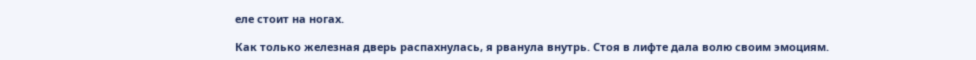еле стоит на ногах.

Как только железная дверь распахнулась, я рванула внутрь. Стоя в лифте дала волю своим эмоциям.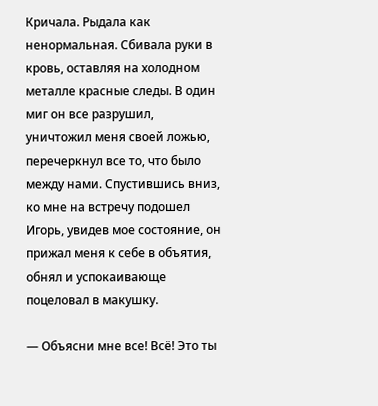Кричала. Рыдала как ненормальная. Сбивала руки в кровь, оставляя на холодном металле красные следы. В один миг он все разрушил, уничтожил меня своей ложью, перечеркнул все то, что было между нами. Спустившись вниз, ко мне на встречу подошел Игорь, увидев мое состояние, он прижал меня к себе в объятия, обнял и успокаивающе поцеловал в макушку.

— Объясни мне все! Всё! Это ты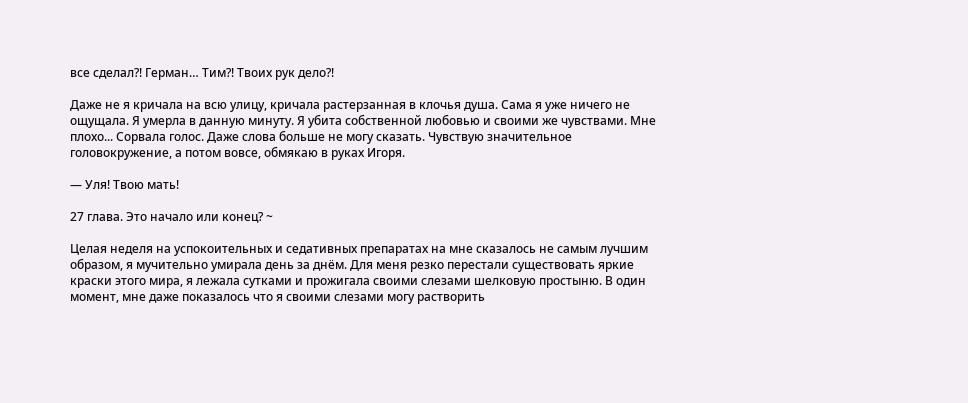все сделал?! Герман… Тим?! Твоих рук дело?!

Даже не я кричала на всю улицу, кричала растерзанная в клочья душа. Сама я уже ничего не ощущала. Я умерла в данную минуту. Я убита собственной любовью и своими же чувствами. Мне плохо... Сорвала голос. Даже слова больше не могу сказать. Чувствую значительное головокружение, а потом вовсе, обмякаю в руках Игоря.

— Уля! Твою мать!

27 глава. Это начало или конец? ~

Целая неделя на успокоительных и седативных препаратах на мне сказалось не самым лучшим образом, я мучительно умирала день за днём. Для меня резко перестали существовать яркие краски этого мира, я лежала сутками и прожигала своими слезами шелковую простыню. В один момент, мне даже показалось что я своими слезами могу растворить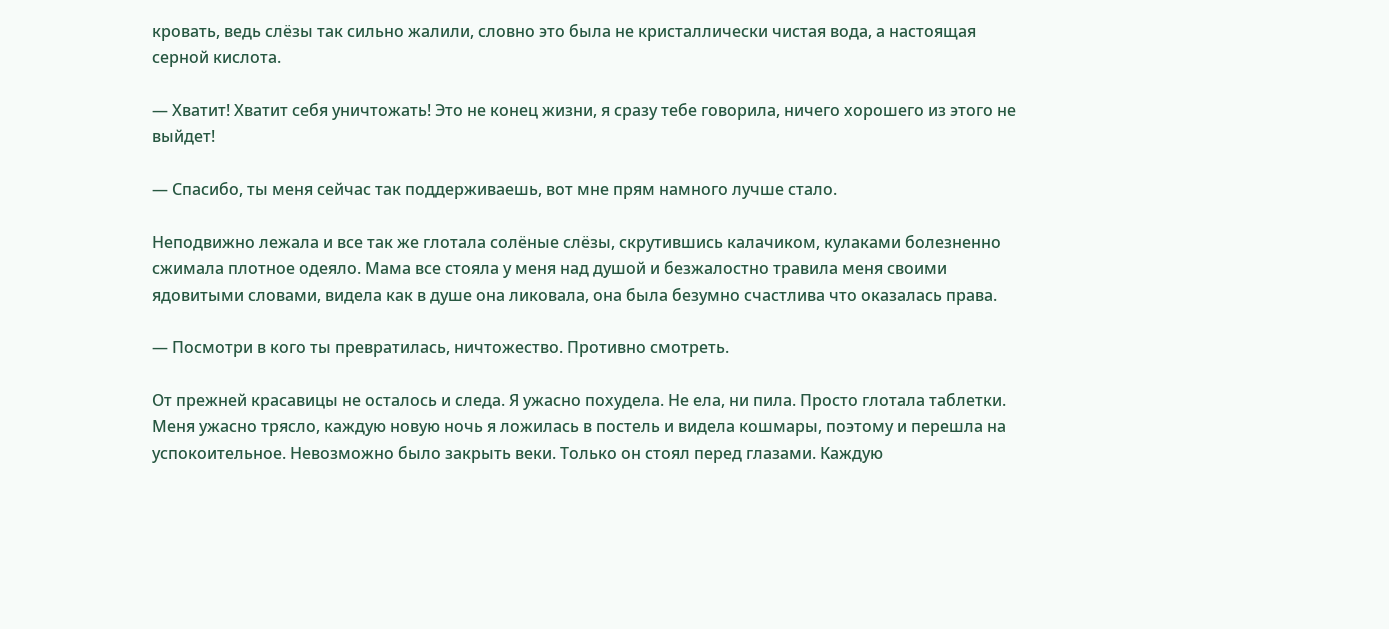кровать, ведь слёзы так сильно жалили, словно это была не кристаллически чистая вода, а настоящая серной кислота.

— Хватит! Хватит себя уничтожать! Это не конец жизни, я сразу тебе говорила, ничего хорошего из этого не выйдет!

— Спасибо, ты меня сейчас так поддерживаешь, вот мне прям намного лучше стало.

Неподвижно лежала и все так же глотала солёные слёзы, скрутившись калачиком, кулаками болезненно сжимала плотное одеяло. Мама все стояла у меня над душой и безжалостно травила меня своими ядовитыми словами, видела как в душе она ликовала, она была безумно счастлива что оказалась права.

— Посмотри в кого ты превратилась, ничтожество. Противно смотреть.

От прежней красавицы не осталось и следа. Я ужасно похудела. Не ела, ни пила. Просто глотала таблетки. Меня ужасно трясло, каждую новую ночь я ложилась в постель и видела кошмары, поэтому и перешла на успокоительное. Невозможно было закрыть веки. Только он стоял перед глазами. Каждую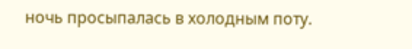ночь просыпалась в холодным поту.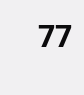77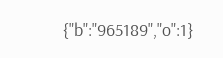{"b":"965189","o":1}